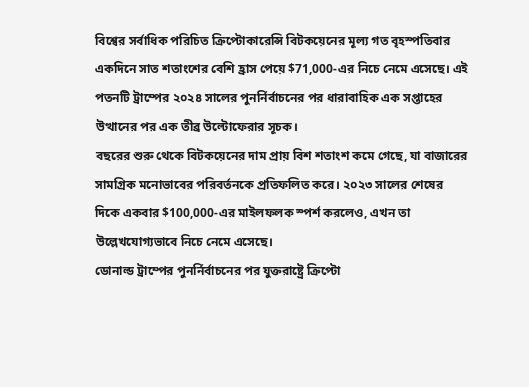বিশ্বের সর্বাধিক পরিচিত ক্রিপ্টোকারেন্সি বিটকয়েনের মূল্য গত বৃহস্পতিবার একদিনে সাত শতাংশের বেশি হ্রাস পেয়ে $71,000‑এর নিচে নেমে এসেছে। এই পতনটি ট্রাম্পের ২০২৪ সালের পুনর্নির্বাচনের পর ধারাবাহিক এক সপ্তাহের উত্থানের পর এক তীব্র উল্টোফেরার সূচক।
বছরের শুরু থেকে বিটকয়েনের দাম প্রায় বিশ শতাংশ কমে গেছে, যা বাজারের সামগ্রিক মনোভাবের পরিবর্তনকে প্রতিফলিত করে। ২০২৩ সালের শেষের দিকে একবার $100,000‑এর মাইলফলক স্পর্শ করলেও, এখন তা উল্লেখযোগ্যভাবে নিচে নেমে এসেছে।
ডোনাল্ড ট্রাম্পের পুনর্নির্বাচনের পর যুক্তরাষ্ট্রে ক্রিপ্টো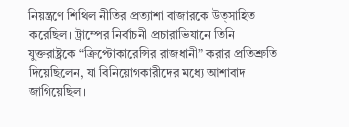নিয়ন্ত্রণে শিথিল নীতির প্রত্যাশা বাজারকে উত্সাহিত করেছিল। ট্রাম্পের নির্বাচনী প্রচারাভিযানে তিনি যুক্তরাষ্ট্রকে “ক্রিপ্টোকারেন্সির রাজধানী” করার প্রতিশ্রুতি দিয়েছিলেন, যা বিনিয়োগকারীদের মধ্যে আশাবাদ জাগিয়েছিল।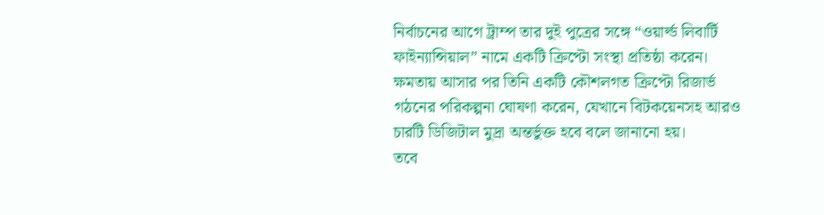নির্বাচনের আগে ট্রাম্প তার দুই পুত্রের সঙ্গে “ওয়ার্ল্ড লিবার্টি ফাইন্যান্সিয়াল” নামে একটি ক্রিপ্টো সংস্থা প্রতিষ্ঠা করেন। ক্ষমতায় আসার পর তিনি একটি কৌশলগত ক্রিপ্টো রিজার্ভ গঠনের পরিকল্পনা ঘোষণা করেন, যেখানে বিটকয়েনসহ আরও চারটি ডিজিটাল মুদ্রা অন্তর্ভুক্ত হবে বলে জানানো হয়।
তবে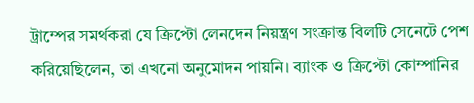ট্রাম্পের সমর্থকরা যে ক্রিপ্টো লেনদেন নিয়ন্ত্রণ সংক্রান্ত বিলটি সেনেটে পেশ করিয়েছিলেন, তা এখনো অনুমোদন পায়নি। ব্যাংক ও ক্রিপ্টো কোম্পানির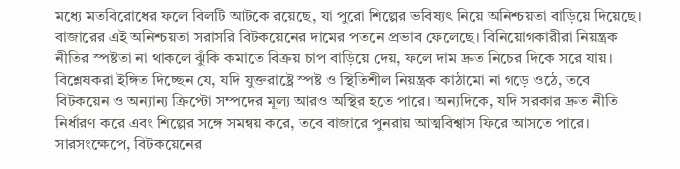মধ্যে মতবিরোধের ফলে বিলটি আটকে রয়েছে, যা পুরো শিল্পের ভবিষ্যৎ নিয়ে অনিশ্চয়তা বাড়িয়ে দিয়েছে।
বাজারের এই অনিশ্চয়তা সরাসরি বিটকয়েনের দামের পতনে প্রভাব ফেলেছে। বিনিয়োগকারীরা নিয়ন্ত্রক নীতির স্পষ্টতা না থাকলে ঝুঁকি কমাতে বিক্রয় চাপ বাড়িয়ে দেয়, ফলে দাম দ্রুত নিচের দিকে সরে যায়।
বিশ্লেষকরা ইঙ্গিত দিচ্ছেন যে, যদি যুক্তরাষ্ট্রে স্পষ্ট ও স্থিতিশীল নিয়ন্ত্রক কাঠামো না গড়ে ওঠে, তবে বিটকয়েন ও অন্যান্য ক্রিপ্টো সম্পদের মূল্য আরও অস্থির হতে পারে। অন্যদিকে, যদি সরকার দ্রুত নীতি নির্ধারণ করে এবং শিল্পের সঙ্গে সমন্বয় করে, তবে বাজারে পুনরায় আত্মবিশ্বাস ফিরে আসতে পারে।
সারসংক্ষেপে, বিটকয়েনের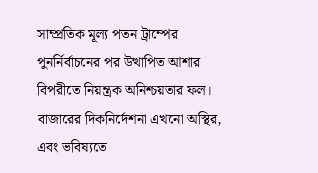সাম্প্রতিক মূল্য পতন ট্রাম্পের পুনর্নির্বাচনের পর উত্থাপিত আশার বিপরীতে নিয়ন্ত্রক অনিশ্চয়তার ফল। বাজারের দিকনির্দেশনা এখনো অস্থির, এবং ভবিষ্যতে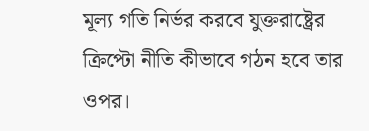মূল্য গতি নির্ভর করবে যুক্তরাষ্ট্রের ক্রিপ্টো নীতি কীভাবে গঠন হবে তার ওপর।